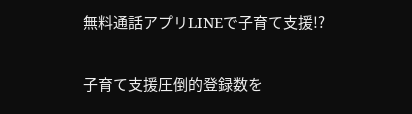無料通話アプリLINEで子育て支援!?

子育て支援圧倒的登録数を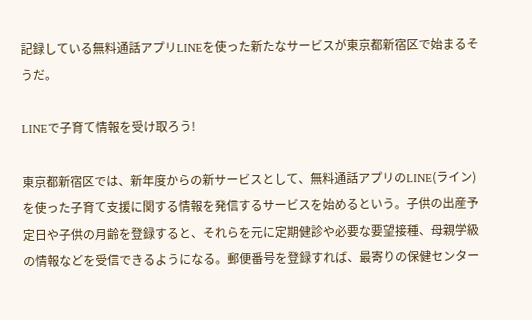記録している無料通話アプリLINEを使った新たなサービスが東京都新宿区で始まるそうだ。

LINEで子育て情報を受け取ろう!

東京都新宿区では、新年度からの新サービスとして、無料通話アプリのLINE(ライン)を使った子育て支援に関する情報を発信するサービスを始めるという。子供の出産予定日や子供の月齢を登録すると、それらを元に定期健診や必要な要望接種、母親学級の情報などを受信できるようになる。郵便番号を登録すれば、最寄りの保健センター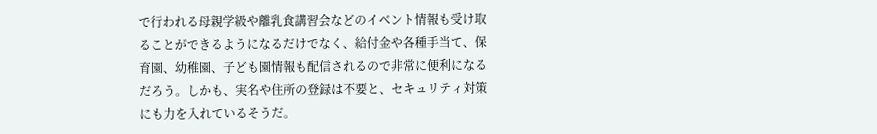で行われる母親学級や離乳食講習会などのイベント情報も受け取ることができるようになるだけでなく、給付金や各種手当て、保育園、幼稚園、子ども園情報も配信されるので非常に便利になるだろう。しかも、実名や住所の登録は不要と、セキュリティ対策にも力を入れているそうだ。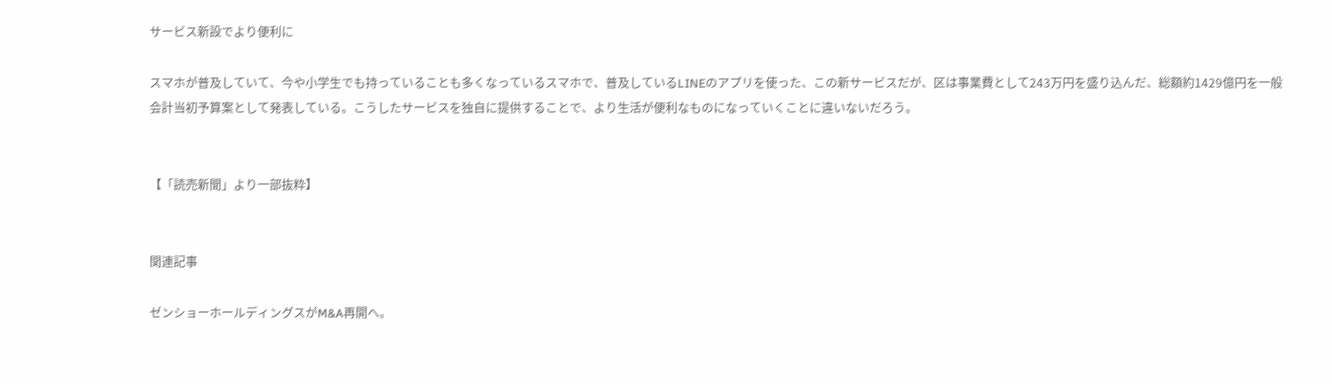サービス新設でより便利に

スマホが普及していて、今や小学生でも持っていることも多くなっているスマホで、普及しているLINEのアプリを使った、この新サービスだが、区は事業費として243万円を盛り込んだ、総額約1429億円を一般会計当初予算案として発表している。こうしたサービスを独自に提供することで、より生活が便利なものになっていくことに違いないだろう。


【「読売新聞」より一部抜粋】


関連記事

ゼンショーホールディングスがM&A再開へ。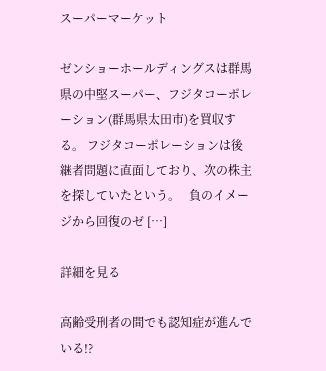スーパーマーケット

ゼンショーホールディングスは群馬県の中堅スーパー、フジタコーポレーション(群馬県太田市)を買収する。 フジタコーポレーションは後継者問題に直面しており、次の株主を探していたという。   負のイメージから回復のゼ […]

詳細を見る

高齢受刑者の間でも認知症が進んでいる!?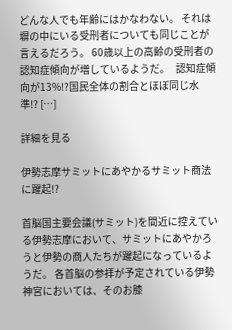どんな人でも年齢にはかなわない。 それは塀の中にいる受刑者についても同じことが言えるだろう。 60歳以上の高齢の受刑者の認知症傾向が増しているようだ。   認知症傾向が13%!?国民全体の割合とほぼ同じ水準!? […]

詳細を見る

伊勢志摩サミットにあやかるサミット商法に躍起!?

首脳国主要会議(サミット)を間近に控えている伊勢志摩において、サミットにあやかろうと伊勢の商人たちが躍起になっているようだ。 各首脳の参拝が予定されている伊勢神宮においては、そのお膝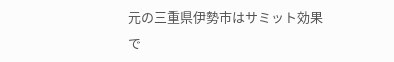元の三重県伊勢市はサミット効果で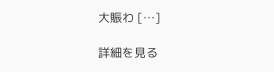大賑わ […]

詳細を見る